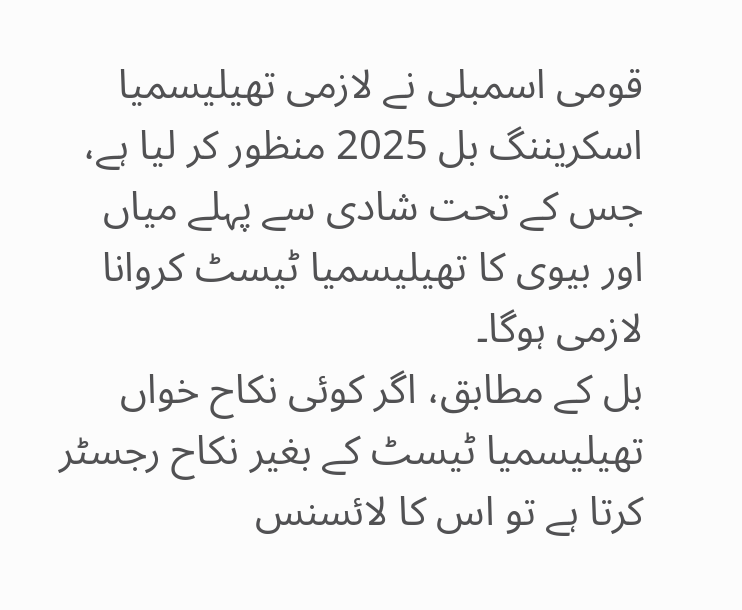قومی اسمبلی نے لازمی تھیلیسمیا اسکریننگ بل 2025 منظور کر لیا ہے، جس کے تحت شادی سے پہلے میاں اور بیوی کا تھیلیسمیا ٹیسٹ کروانا لازمی ہوگا۔
بل کے مطابق، اگر کوئی نکاح خواں تھیلیسمیا ٹیسٹ کے بغیر نکاح رجسٹر کرتا ہے تو اس کا لائسنس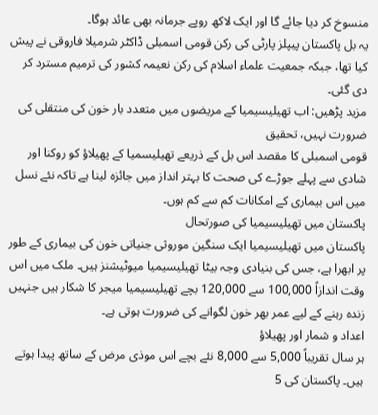منسوخ کر دیا جائے گا اور ایک لاکھ روپے جرمانہ بھی عائد ہوگا۔
یہ بل پاکستان پیپلز پارٹی کی رکن قومی اسمبلی ڈاکٹر شرمیلا فاروقی نے پیش کیا تھا، جبکہ جمعیت علماء اسلام کی رکن نعیمہ کشور کی ترمیم مسترد کر دی گئی۔
مزید پڑھیں: اب تھیلیسیمیا کے مریضوں میں متعدد بار خون کی منتقلی کی ضرورت نہیں، تحقیق
قومی اسمبلی کا مقصد اس بل کے ذریعے تھیلیسمیا کے پھیلاؤ کو روکنا اور شادی سے پہلے جوڑے کی صحت کا بہتر انداز میں جائزہ لینا ہے تاکہ نئے نسل میں اس بیماری کے امکانات کم سے کم ہوں۔
پاکستان میں تھیلیسیمیا کی صورتحال
پاکستان میں تھیلیسیمیا ایک سنگین موروثی جنیاتی خون کی بیماری کے طور پر ابھرا ہے، جس کی بنیادی وجہ بیٹا تھیلیسیمیا میوٹیشنز ہیں۔ ملک میں اس وقت اندازاً 100,000 سے 120,000 بچے تھیلیسیمیا میجر کا شکار ہیں جنہیں زندہ رہنے کے لیے عمر بھر خون لگوانے کی ضرورت ہوتی ہے۔
اعداد و شمار اور پھیلاؤ
ہر سال تقریباً 5,000 سے 8,000 نئے بچے اس موذی مرض کے ساتھ پیدا ہوتے ہیں۔ پاکستان کی 5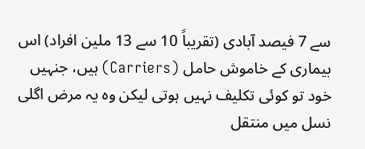سے 7 فیصد آبادی (تقریباً 10 سے 13 ملین افراد) اس بیماری کے خاموش حامل (Carriers) ہیں، جنہیں خود تو کوئی تکلیف نہیں ہوتی لیکن وہ یہ مرض اگلی نسل میں منتقل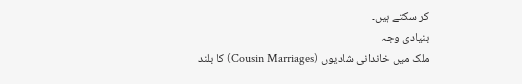کر سکتے ہیں۔
بنیادی وجہ
ملک میں خاندانی شادیوں (Cousin Marriages) کا بلند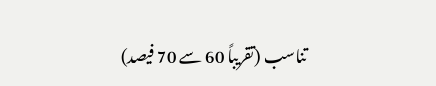تناسب (تقریباً 60 سے 70 فیصد)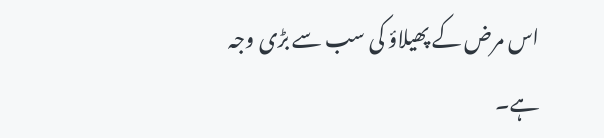اس مرض کے پھیلاؤ کی سب سے بڑی وجہ ہے۔